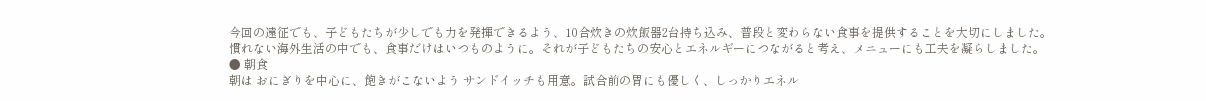今回の遠征でも、子どもたちが少しでも力を発揮できるよう、10合炊きの炊飯器2台持ち込み、普段と変わらない食事を提供することを大切にしました。
慣れない海外生活の中でも、食事だけはいつものように。それが子どもたちの安心とエネルギーにつながると考え、メニューにも工夫を凝らしました。
● 朝食
朝は おにぎりを中心に、飽きがこないよう サンドイッチも用意。試合前の胃にも優しく、しっかりエネル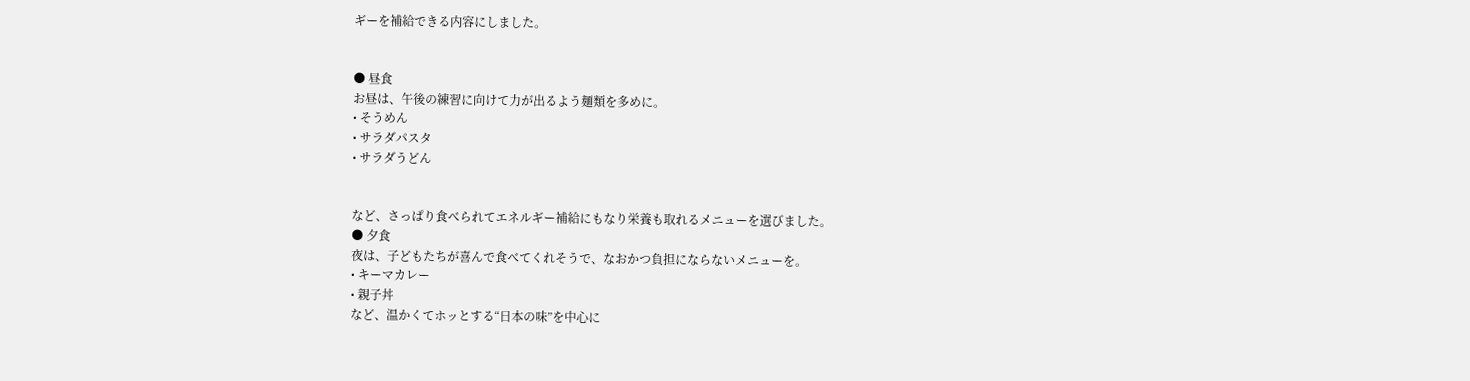ギーを補給できる内容にしました。


● 昼食
お昼は、午後の練習に向けて力が出るよう麺類を多めに。
• そうめん
• サラダパスタ
• サラダうどん


など、さっぱり食べられてエネルギー補給にもなり栄養も取れるメニューを選びました。
● 夕食
夜は、子どもたちが喜んで食べてくれそうで、なおかつ負担にならないメニューを。
• キーマカレー
• 親子丼
など、温かくてホッとする“日本の味”を中心に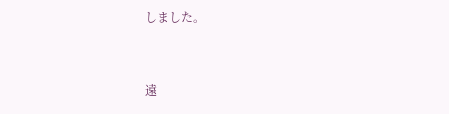しました。


遠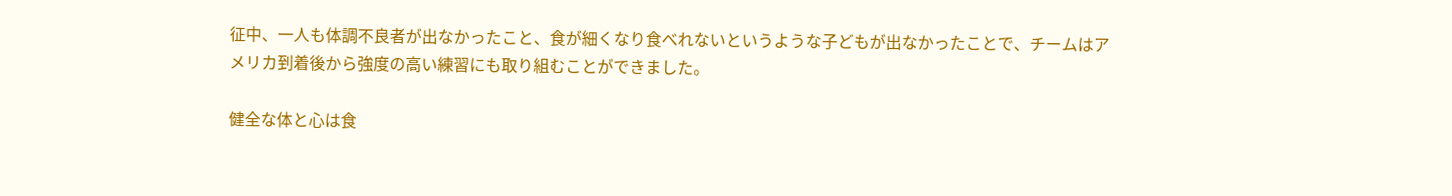征中、一人も体調不良者が出なかったこと、食が細くなり食べれないというような子どもが出なかったことで、チームはアメリカ到着後から強度の高い練習にも取り組むことができました。

健全な体と心は食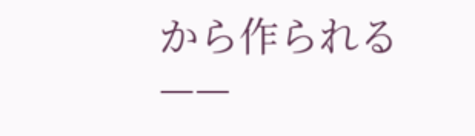から作られる——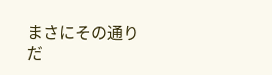まさにその通りだ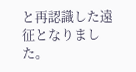と再認識した遠征となりました。